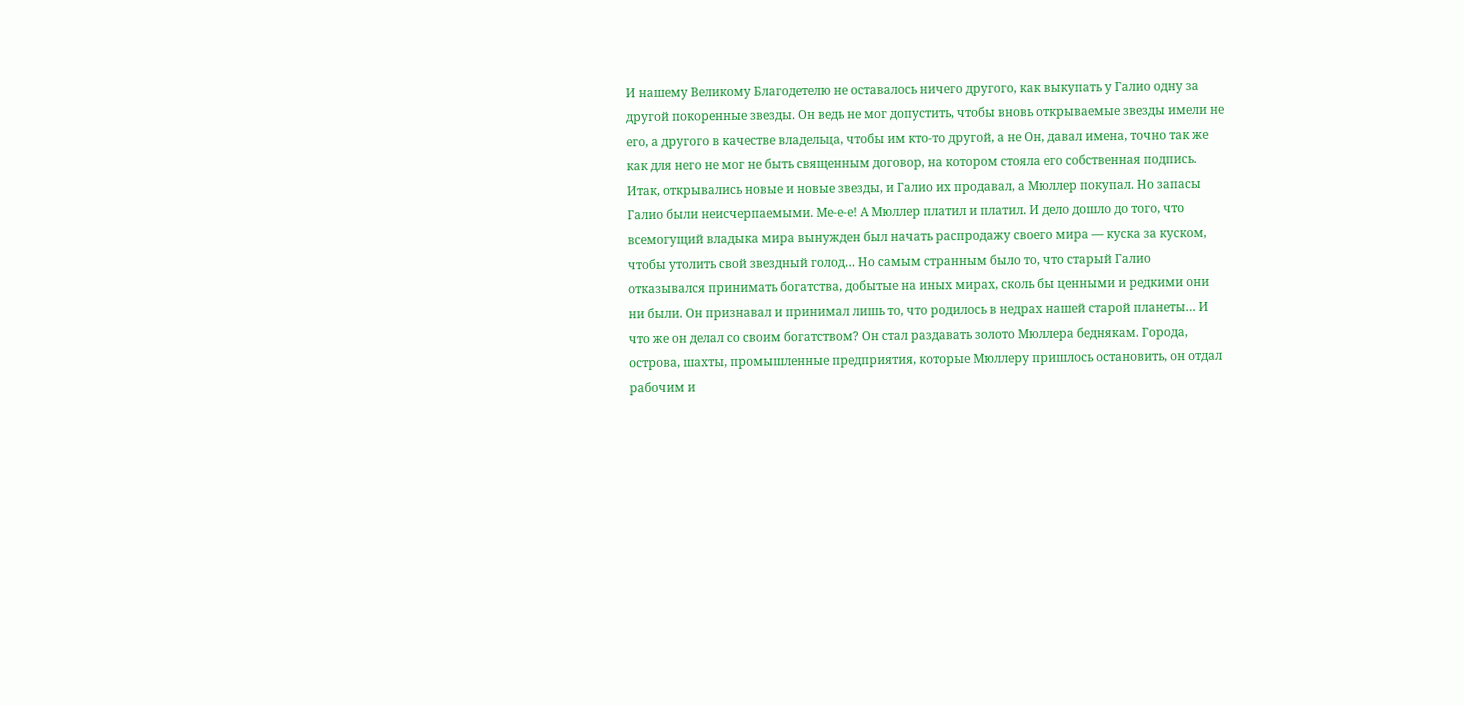И нашему Великому Благодетелю не оставалось ничего другого, как выкупать у Галио одну за другой покоренные звезды. Он ведь не мог допустить, чтобы вновь открываемые звезды имели не его, а другого в качестве владельца, чтобы им кто-то другой, а не Он, давал имена, точно так же как для него не мог не быть священным договор, на котором стояла его собственная подпись. Итак, открывались новые и новые звезды, и Галио их продавал, а Мюллер покупал. Но запасы Галио были неисчерпаемыми. Ме-е-е! А Мюллер платил и платил. И дело дошло до того, что всемогущий владыка мира вынужден был начать распродажу своего мира — куска за куском, чтобы утолить свой звездный голод… Но самым странным было то, что старый Галио отказывался принимать богатства, добытые на иных мирах, сколь бы ценными и редкими они ни были. Он признавал и принимал лишь то, что родилось в недрах нашей старой планеты… И что же он делал со своим богатством? Он стал раздавать золото Мюллера беднякам. Города, острова, шахты, промышленные предприятия, которые Мюллеру пришлось остановить, он отдал рабочим и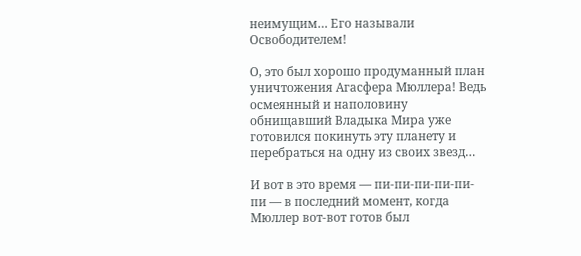неимущим… Его называли Освободителем!

О, это был хорошо продуманный план уничтожения Агасфера Мюллера! Ведь осмеянный и наполовину обнищавший Владыка Мира уже готовился покинуть эту планету и перебраться на одну из своих звезд…

И вот в это время — пи-пи-пи-пи-пи-пи — в последний момент, когда Мюллер вот-вот готов был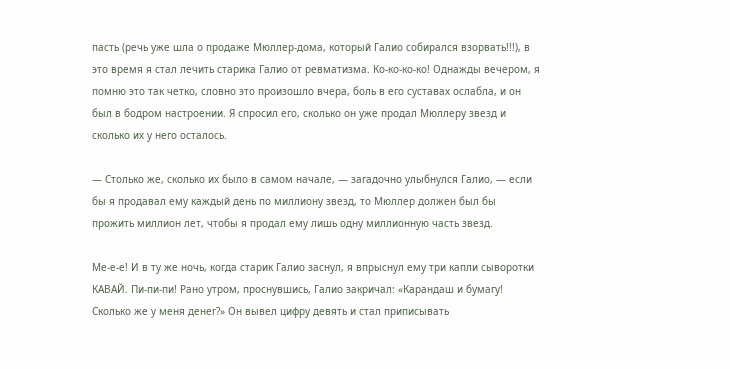пасть (речь уже шла о продаже Мюллер-дома, который Галио собирался взорвать!!!), в это время я стал лечить старика Галио от ревматизма. Ко-ко-ко-ко! Однажды вечером, я помню это так четко, словно это произошло вчера, боль в его суставах ослабла, и он был в бодром настроении. Я спросил его, сколько он уже продал Мюллеру звезд и сколько их у него осталось.

— Столько же, сколько их было в самом начале, — загадочно улыбнулся Галио, — если бы я продавал ему каждый день по миллиону звезд, то Мюллер должен был бы прожить миллион лет, чтобы я продал ему лишь одну миллионную часть звезд.

Ме-е-е! И в ту же ночь, когда старик Галио заснул, я впрыснул ему три капли сыворотки КАВАЙ. Пи-пи-пи! Рано утром, проснувшись, Галио закричал: «Карандаш и бумагу! Сколько же у меня денег?» Он вывел цифру девять и стал приписывать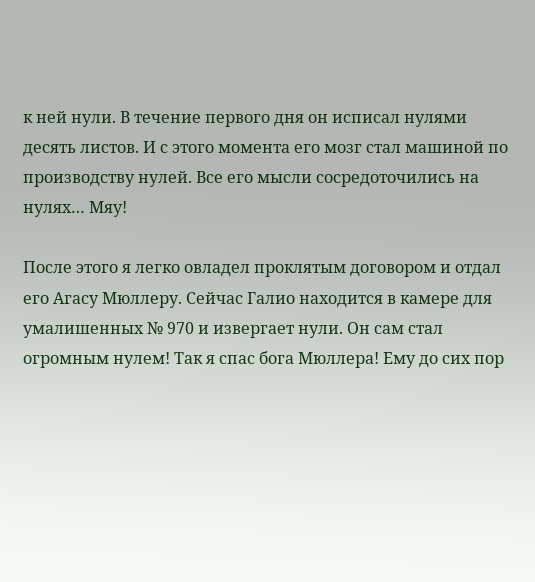к ней нули. В течение первого дня он исписал нулями десять листов. И с этого момента его мозг стал машиной по производству нулей. Все его мысли сосредоточились на нулях… Мяу!

После этого я легко овладел проклятым договором и отдал его Агасу Мюллеру. Сейчас Галио находится в камере для умалишенных № 970 и извергает нули. Он сам стал огромным нулем! Так я спас бога Мюллера! Ему до сих пор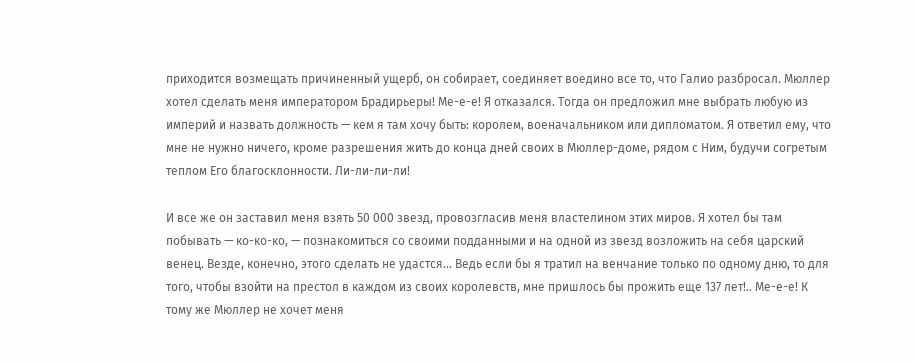приходится возмещать причиненный ущерб, он собирает, соединяет воедино все то, что Галио разбросал. Мюллер хотел сделать меня императором Брадирьеры! Ме-е-е! Я отказался. Тогда он предложил мне выбрать любую из империй и назвать должность — кем я там хочу быть: королем, военачальником или дипломатом. Я ответил ему, что мне не нужно ничего, кроме разрешения жить до конца дней своих в Мюллер-доме, рядом с Ним, будучи согретым теплом Его благосклонности. Ли-ли-ли-ли!

И все же он заставил меня взять 50 000 звезд, провозгласив меня властелином этих миров. Я хотел бы там побывать — ко-ко-ко, — познакомиться со своими подданными и на одной из звезд возложить на себя царский венец. Везде, конечно, этого сделать не удастся… Ведь если бы я тратил на венчание только по одному дню, то для того, чтобы взойти на престол в каждом из своих королевств, мне пришлось бы прожить еще 137 лет!.. Ме-е-е! К тому же Мюллер не хочет меня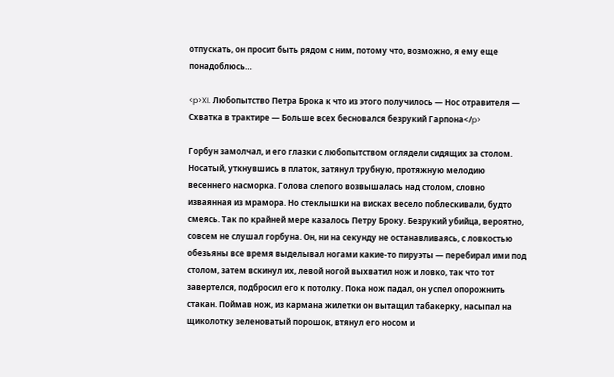отпускать, он просит быть рядом с ним, потому что, возможно, я ему еще понадоблюсь…

<p>XI. Любопытство Петра Брока к что из этого получилось — Нос отравителя — Схватка в трактире — Больше всех бесновался безрукий Гарпона</p>

Горбун замолчал, и его глазки с любопытством оглядели сидящих за столом. Носатый, уткнувшись в платок, затянул трубную, протяжную мелодию весеннего насморка. Голова слепого возвышалась над столом, словно изваянная из мрамора. Но стеклышки на висках весело поблескивали, будто смеясь. Так по крайней мере казалось Петру Броку. Безрукий убийца, вероятно, совсем не слушал горбуна. Он, ни на секунду не останавливаясь, с ловкостью обезьяны все время выделывал ногами какие-то пируэты — перебирал ими под столом, затем вскинул их, левой ногой выхватил нож и ловко, так что тот завертелся, подбросил его к потолку. Пока нож падал, он успел опорожнить стакан. Поймав нож, из кармана жилетки он вытащил табакерку, насыпал на щиколотку зеленоватый порошок, втянул его носом и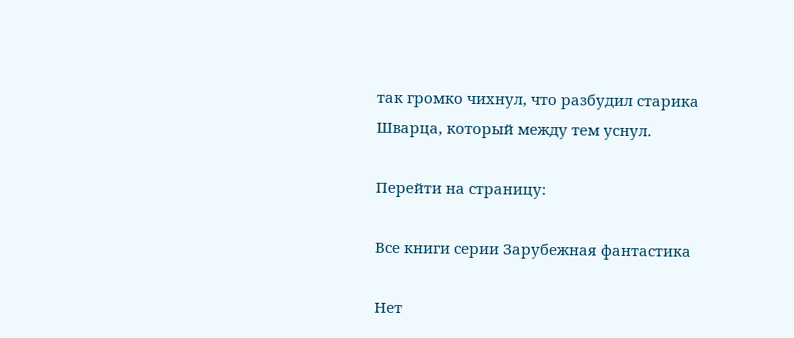так громко чихнул, что разбудил старика Шварца, который между тем уснул.

Перейти на страницу:

Все книги серии Зарубежная фантастика

Нет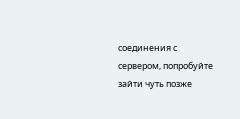соединения с сервером, попробуйте зайти чуть позже